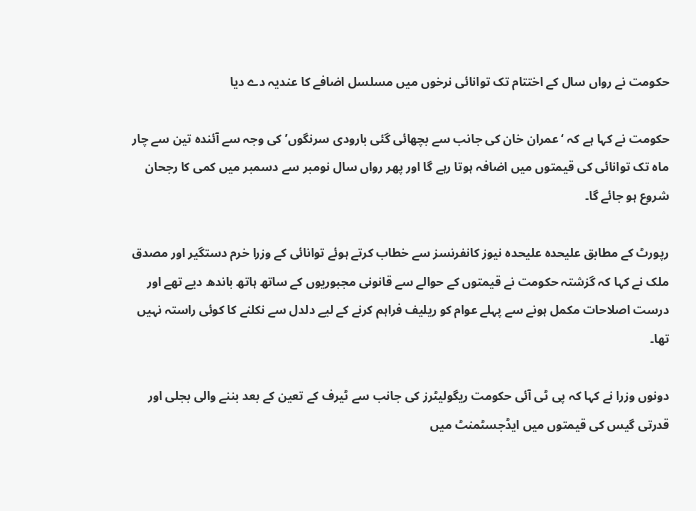حکومت نے رواں سال کے اختتام تک توانائی نرخوں میں مسلسل اضافے کا عندیہ دے دیا

حکومت نے کہا ہے کہ ‘عمران خان کی جانب سے بچھائی گئی بارودی سرنگوں’ کی وجہ سے آئندہ تین سے چار ماہ تک توانائی کی قیمتوں میں اضافہ ہوتا رہے گا اور پھر رواں سال نومبر سے دسمبر میں کمی کا رجحان شروع ہو جائے گا۔

رپورٹ کے مطابق علیحدہ علیحدہ نیوز کانفرنسز سے خطاب کرتے ہوئے توانائی کے وزرا خرم دستگیر اور مصدق ملک نے کہا کہ گزشتہ حکومت نے قیمتوں کے حوالے سے قانونی مجبوریوں کے ساتھ ہاتھ باندھ دیے تھے اور درست اصلاحات مکمل ہونے سے پہلے عوام کو ریلیف فراہم کرنے کے لیے دلدل سے نکلنے کا کوئی راستہ نہیں تھا۔

دونوں وزرا نے کہا کہ پی ٹی آئی حکومت ریگولیٹرز کی جانب سے ٹیرف کے تعین کے بعد بننے والی بجلی اور قدرتی گیس کی قیمتوں میں ایڈجسٹمنٹ میں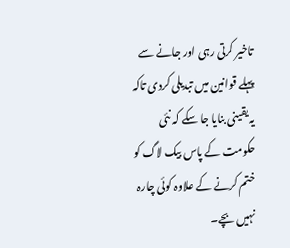تاخیر کرتی رہی اور جانے سے پہلے قوانین میں تبدیلی کردی تاکہ یہ یقینی بنایا جا سکے کہ نئی حکومت کے پاس بیک لاگ کو ختم کرنے کے علاوہ کوئی چارہ نہیں بچے۔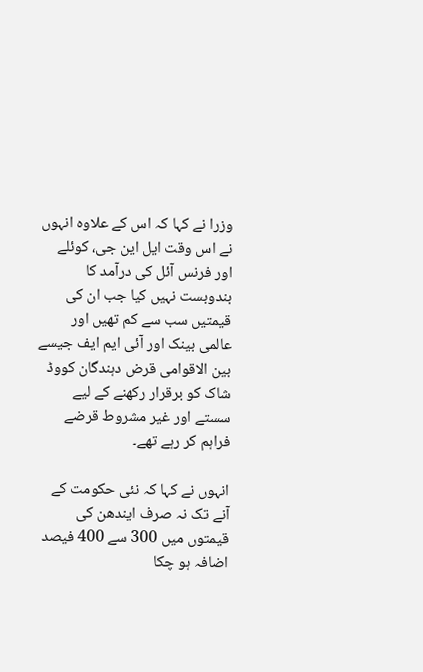وزرا نے کہا کہ اس کے علاوہ انہوں نے اس وقت ایل این جی، کوئلے اور فرنس آئل کی درآمد کا بندوبست نہیں کیا جب ان کی قیمتیں سب سے کم تھیں اور عالمی بینک اور آئی ایم ایف جیسے بین الاقوامی قرض دہندگان کووڈ شاک کو برقرار رکھنے کے لیے سستے اور غیر مشروط قرضے فراہم کر رہے تھے۔

انہوں نے کہا کہ نئی حکومت کے آنے تک نہ صرف ایندھن کی قیمتوں میں 300 سے 400 فیصد اضافہ ہو چکا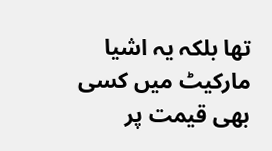تھا بلکہ یہ اشیا مارکیٹ میں کسی بھی قیمت پر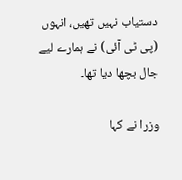دستیاب نہیں تھیں، انہوں (پی ٹی آئی) نے ہمارے لیے جال بچھا دیا تھا۔

وزرا نے کہا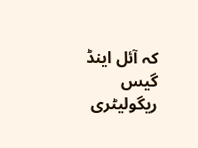کہ آئل اینڈ گیس ریگولیٹری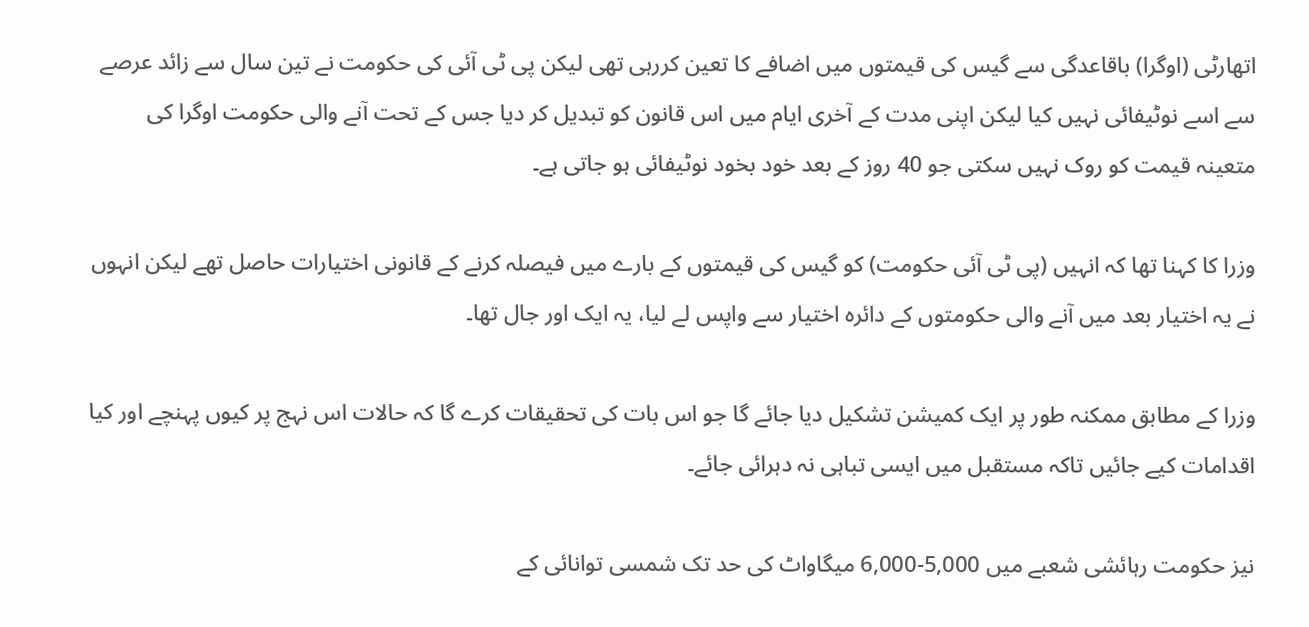اتھارٹی (اوگرا) باقاعدگی سے گیس کی قیمتوں میں اضافے کا تعین کررہی تھی لیکن پی ٹی آئی کی حکومت نے تین سال سے زائد عرصے سے اسے نوٹیفائی نہیں کیا لیکن اپنی مدت کے آخری ایام میں اس قانون کو تبدیل کر دیا جس کے تحت آنے والی حکومت اوگرا کی متعینہ قیمت کو روک نہیں سکتی جو 40 روز کے بعد خود بخود نوٹیفائی ہو جاتی ہے۔

وزرا کا کہنا تھا کہ انہیں (پی ٹی آئی حکومت) کو گیس کی قیمتوں کے بارے میں فیصلہ کرنے کے قانونی اختیارات حاصل تھے لیکن انہوں نے یہ اختیار بعد میں آنے والی حکومتوں کے دائرہ اختیار سے واپس لے لیا، یہ ایک اور جال تھا۔

وزرا کے مطابق ممکنہ طور پر ایک کمیشن تشکیل دیا جائے گا جو اس بات کی تحقیقات کرے گا کہ حالات اس نہج پر کیوں پہنچے اور کیا اقدامات کیے جائیں تاکہ مستقبل میں ایسی تباہی نہ دہرائی جائے۔

نیز حکومت رہائشی شعبے میں 5,000-6,000 میگاواٹ کی حد تک شمسی توانائی کے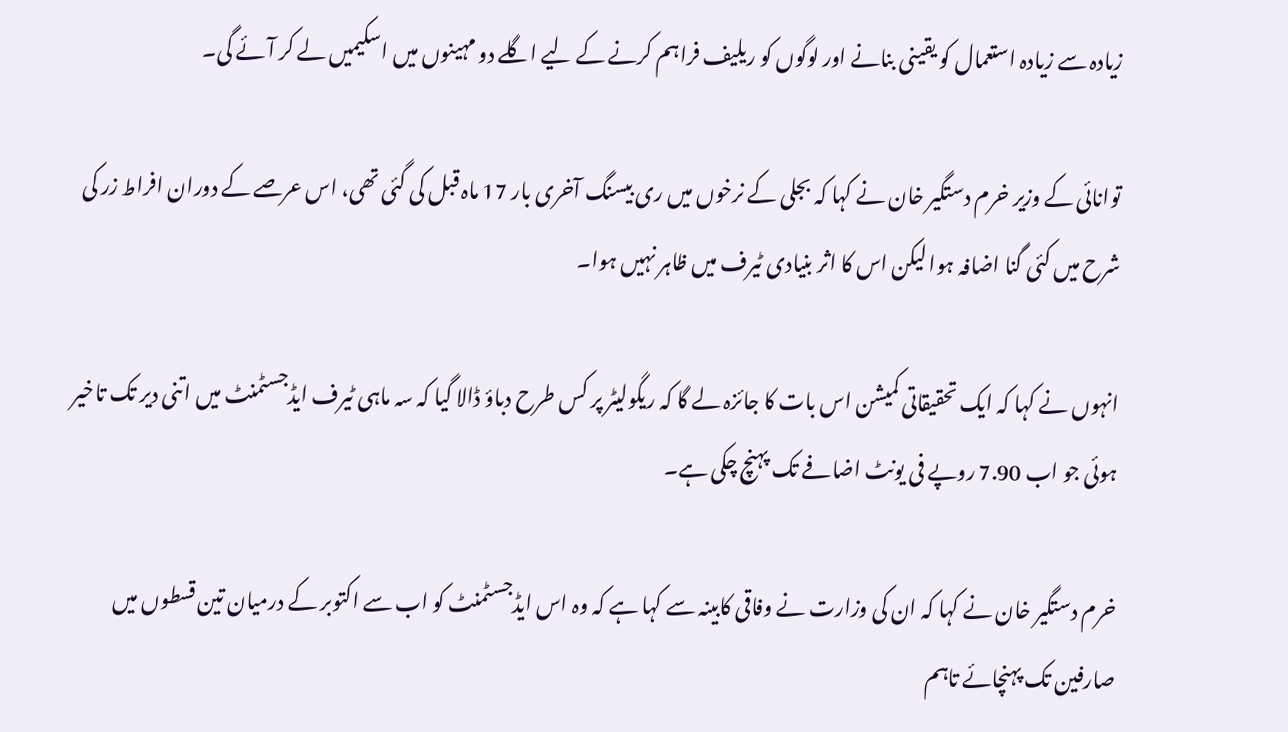زیادہ سے زیادہ استعمال کو یقینی بنانے اور لوگوں کو ریلیف فراہم کرنے کے لیے اگلے دو مہینوں میں اسکیمیں لے کر آئے گی۔

توانائی کے وزیر خرم دستگیر خان نے کہا کہ بجلی کے نرخوں میں ری بیسنگ آخری بار 17 ماہ قبل کی گئی تھی، اس عرصے کے دوران افراط زر کی شرح میں کئی گنا اضافہ ہوا لیکن اس کا اثر بنیادی ٹیرف میں ظاہر نہیں ہوا۔

انہوں نے کہا کہ ایک تحقیقاتی کمیشن اس بات کا جائزہ لے گا کہ ریگولیٹر پر کس طرح دباؤ ڈالا گیا کہ سہ ماہی ٹیرف ایڈجسٹمنٹ میں اتنی دیر تک تاخیر ہوئی جو اب 7.90 روپے فی یونٹ اضافے تک پہنچ چکی ہے۔

خرم دستگیر خان نے کہا کہ ان کی وزارت نے وفاقی کابینہ سے کہا ہے کہ وہ اس ایڈجسٹمنٹ کو اب سے اکتوبر کے درمیان تین قسطوں میں صارفین تک پہنچائے تاہم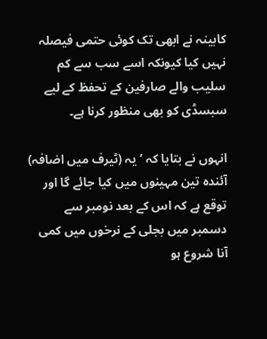کابینہ نے ابھی تک کوئی حتمی فیصلہ نہیں کیا کیونکہ اسے سب سے کم سلیب والے صارفین کے تحفظ کے لیے سبسڈی کو بھی منظور کرنا ہے۔

انہوں نے بتایا کہ ’یہ (ٹیرف میں اضافہ) آئندہ تین مہینوں میں کیا جائے گا اور توقع ہے کہ اس کے بعد نومبر سے دسمبر میں بجلی کے نرخوں میں کمی آنا شروع ہو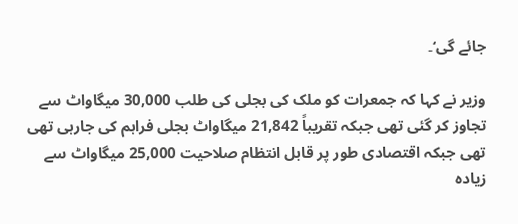جائے گی‘۔

وزیر نے کہا کہ جمعرات کو ملک کی بجلی کی طلب 30,000 میگاواٹ سے تجاوز کر گئی تھی جبکہ تقریباً 21,842 میگاواٹ بجلی فراہم کی جارہی تھی تھی جبکہ اقتصادی طور پر قابل انتظام صلاحیت 25,000 میگاواٹ سے زیادہ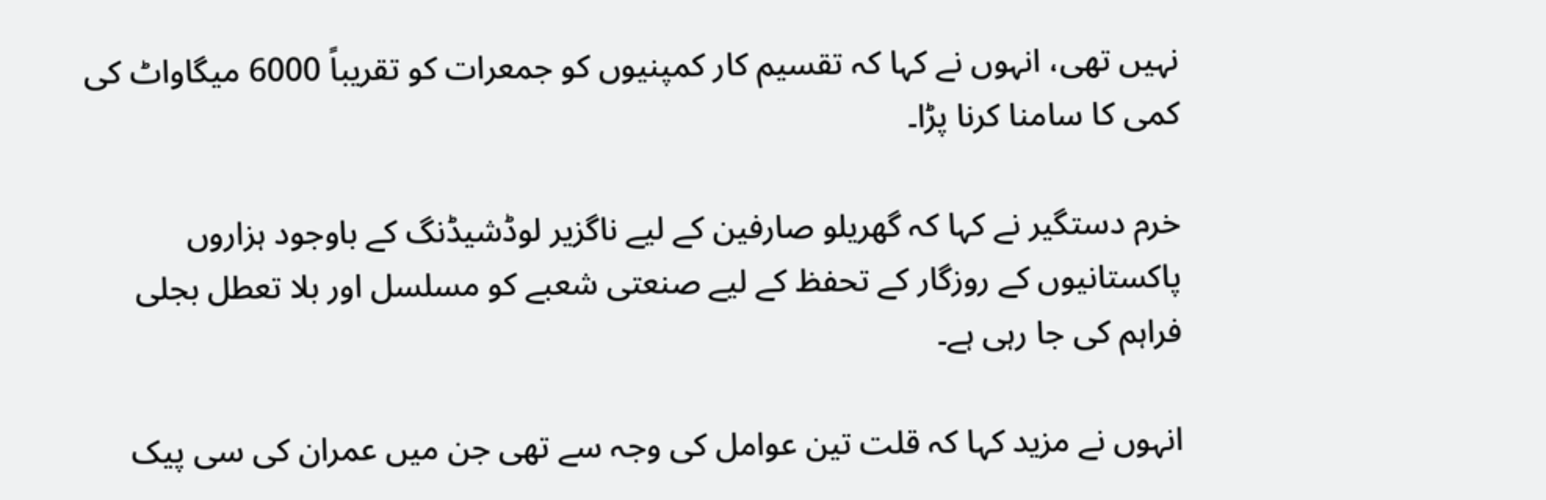نہیں تھی، انہوں نے کہا کہ تقسیم کار کمپنیوں کو جمعرات کو تقریباً 6000 میگاواٹ کی کمی کا سامنا کرنا پڑا۔

خرم دستگیر نے کہا کہ گھریلو صارفین کے لیے ناگزیر لوڈشیڈنگ کے باوجود ہزاروں پاکستانیوں کے روزگار کے تحفظ کے لیے صنعتی شعبے کو مسلسل اور بلا تعطل بجلی فراہم کی جا رہی ہے۔

انہوں نے مزید کہا کہ قلت تین عوامل کی وجہ سے تھی جن میں عمران کی سی پیک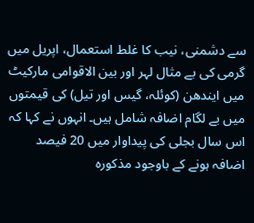سے دشمنی، نیب کا غلط استعمال، اپریل میں گرمی کی بے مثال لہر اور بین الاقوامی مارکیٹ میں ایندھن (کوئلہ، گیس اور تیل) کی قیمتوں میں بے لگام اضافہ شامل ہیں۔ انہوں نے کہا کہ اس سال بجلی کی پیداوار میں 20 فیصد اضافہ ہونے کے باوجود مذکورہ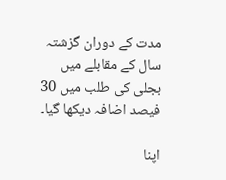مدت کے دوران گزشتہ سال کے مقابلے میں بجلی کی طلب میں 30 فیصد اضافہ دیکھا گیا۔

اپنا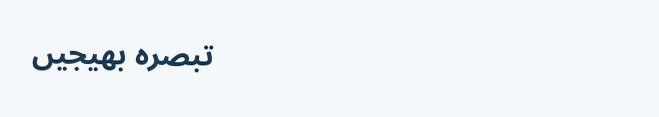تبصرہ بھیجیں